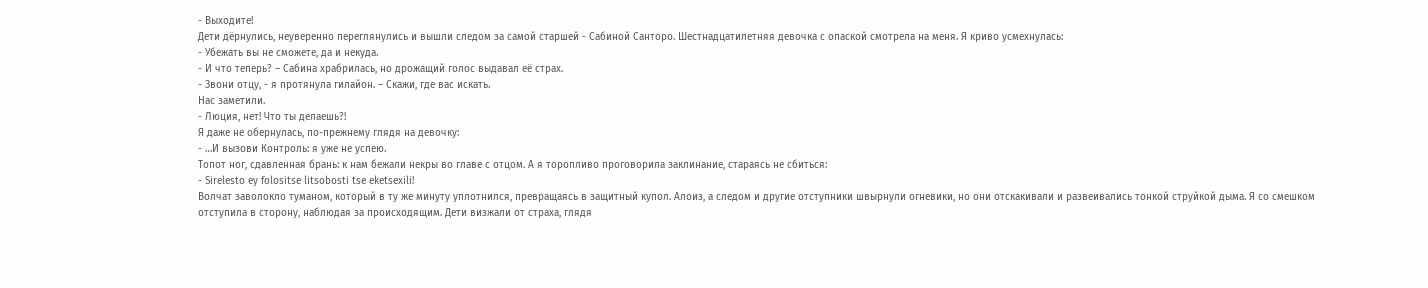- Выходите!
Дети дёрнулись, неуверенно переглянулись и вышли следом за самой старшей - Сабиной Санторо. Шестнадцатилетняя девочка с опаской смотрела на меня. Я криво усмехнулась:
- Убежать вы не сможете, да и некуда.
- И что теперь? – Сабина храбрилась, но дрожащий голос выдавал её страх.
- Звони отцу, - я протянула гилайон. – Скажи, где вас искать.
Нас заметили.
- Люция, нет! Что ты делаешь?!
Я даже не обернулась, по-прежнему глядя на девочку:
- …И вызови Контроль: я уже не успею.
Топот ног, сдавленная брань: к нам бежали некры во главе с отцом. А я торопливо проговорила заклинание, стараясь не сбиться:
- Sirelesto ey folositse litsobosti tse eketsexili!
Волчат заволокло туманом, который в ту же минуту уплотнился, превращаясь в защитный купол. Алоиз, а следом и другие отступники швырнули огневики, но они отскакивали и развеивались тонкой струйкой дыма. Я со смешком отступила в сторону, наблюдая за происходящим. Дети визжали от страха, глядя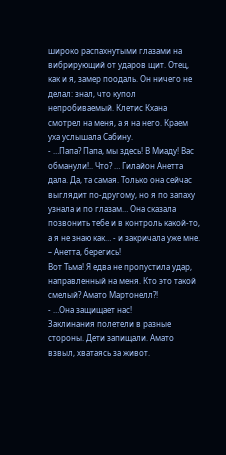широко распахнутыми глазами на вибрирующий от ударов щит. Отец, как и я, замер поодаль. Он ничего не делал: знал, что купол непробиваемый. Клетис Кхана смотрел на меня, а я на него. Краем уха услышала Сабину.
- …Папа? Папа, мы здесь! В Миаду! Вас обманули!.. Что? … Гилайон Анетта дала. Да, та самая. Только она сейчас выглядит по-другому, но я по запаху узнала и по глазам… Она сказала позвонить тебе и в контроль какой-то, а я не знаю как… - и закричала уже мне. – Анетта, берегись!
Вот Тьма! Я едва не пропустила удар, направленный на меня. Кто это такой смелый? Амато Мартонелл?!
- …Она защищает нас!
Заклинания полетели в разные стороны. Дети запищали. Амато взвыл, хватаясь за живот.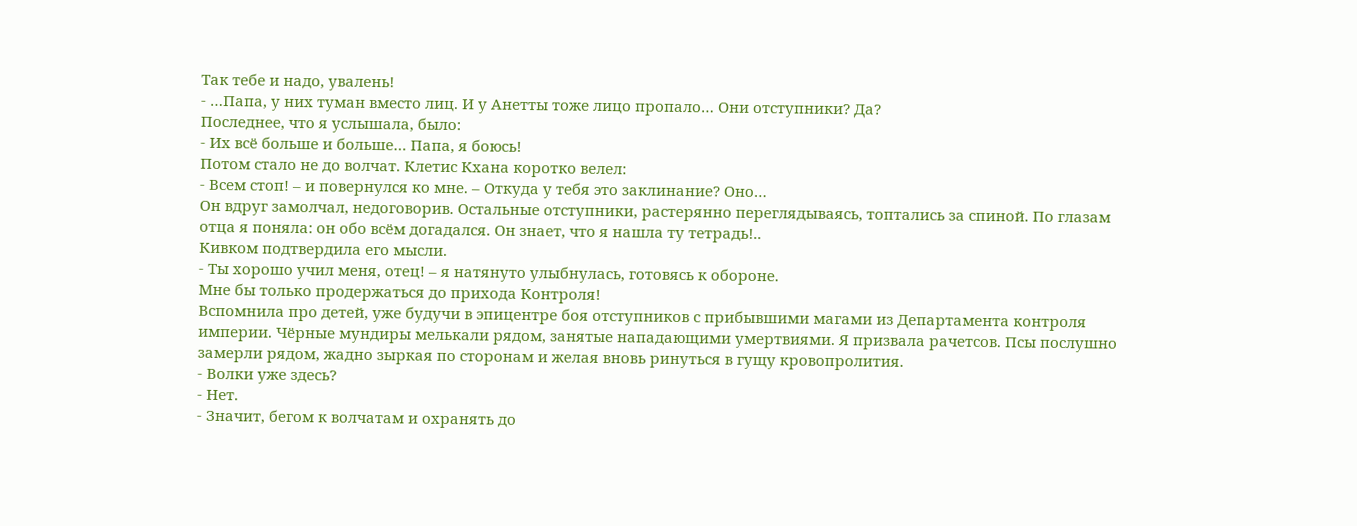Так тебе и надо, увалень!
- …Папа, у них туман вместо лиц. И у Анетты тоже лицо пропало… Они отступники? Да?
Последнее, что я услышала, было:
- Их всё больше и больше… Папа, я боюсь!
Потом стало не до волчат. Клетис Кхана коротко велел:
- Всем стоп! – и повернулся ко мне. – Откуда у тебя это заклинание? Оно…
Он вдруг замолчал, недоговорив. Остальные отступники, растерянно переглядываясь, топтались за спиной. По глазам отца я поняла: он обо всём догадался. Он знает, что я нашла ту тетрадь!..
Кивком подтвердила его мысли.
- Ты хорошо учил меня, отец! – я натянуто улыбнулась, готовясь к обороне.
Мне бы только продержаться до прихода Контроля!
Вспомнила про детей, уже будучи в эпицентре боя отступников с прибывшими магами из Департамента контроля империи. Чёрные мундиры мелькали рядом, занятые нападающими умертвиями. Я призвала рачетсов. Псы послушно замерли рядом, жадно зыркая по сторонам и желая вновь ринуться в гущу кровопролития.
- Волки уже здесь?
- Нет.
- Значит, бегом к волчатам и охранять до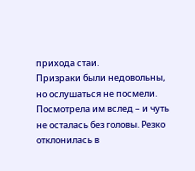прихода стаи.
Призраки были недовольны, но ослушаться не посмели. Посмотрела им вслед – и чуть не осталась без головы. Резко отклонилась в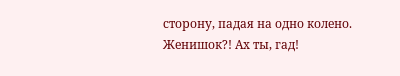сторону, падая на одно колено.
Женишок?! Ах ты, гад!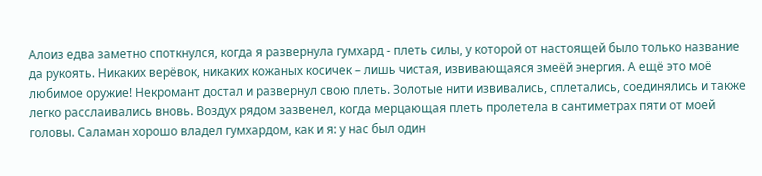Алоиз едва заметно споткнулся, когда я развернула гумхард - плеть силы, у которой от настоящей было только название да рукоять. Никаких верёвок, никаких кожаных косичек – лишь чистая, извивающаяся змеёй энергия. А ещё это моё любимое оружие! Некромант достал и развернул свою плеть. Золотые нити извивались, сплетались, соединялись и также легко расслаивались вновь. Воздух рядом зазвенел, когда мерцающая плеть пролетела в сантиметрах пяти от моей головы. Саламан хорошо владел гумхардом, как и я: у нас был один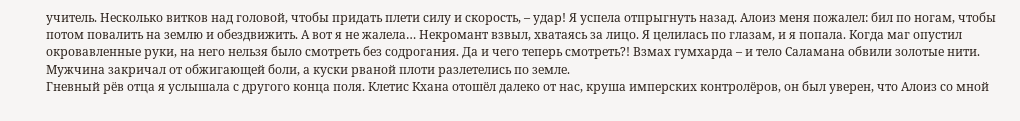учитель. Несколько витков над головой, чтобы придать плети силу и скорость, – удар! Я успела отпрыгнуть назад. Алоиз меня пожалел: бил по ногам, чтобы потом повалить на землю и обездвижить. А вот я не жалела… Некромант взвыл, хватаясь за лицо. Я целилась по глазам, и я попала. Когда маг опустил окровавленные руки, на него нельзя было смотреть без содрогания. Да и чего теперь смотреть?! Взмах гумхарда – и тело Саламана обвили золотые нити. Мужчина закричал от обжигающей боли, а куски рваной плоти разлетелись по земле.
Гневный рёв отца я услышала с другого конца поля. Клетис Кхана отошёл далеко от нас, круша имперских контролёров, он был уверен, что Алоиз со мной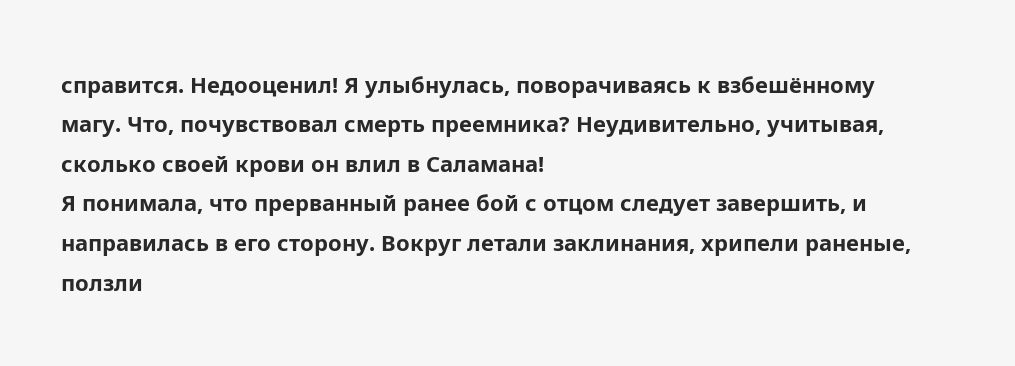справится. Недооценил! Я улыбнулась, поворачиваясь к взбешённому магу. Что, почувствовал смерть преемника? Неудивительно, учитывая, сколько своей крови он влил в Саламана!
Я понимала, что прерванный ранее бой с отцом следует завершить, и направилась в его сторону. Вокруг летали заклинания, хрипели раненые, ползли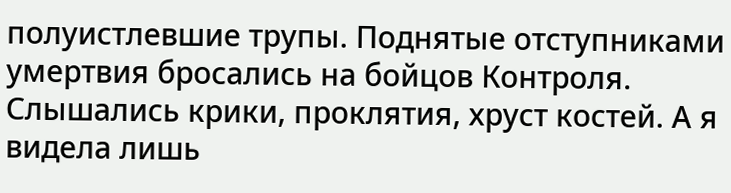полуистлевшие трупы. Поднятые отступниками умертвия бросались на бойцов Контроля. Слышались крики, проклятия, хруст костей. А я видела лишь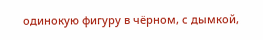одинокую фигуру в чёрном, с дымкой,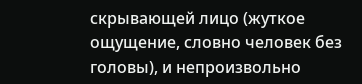скрывающей лицо (жуткое ощущение, словно человек без головы), и непроизвольно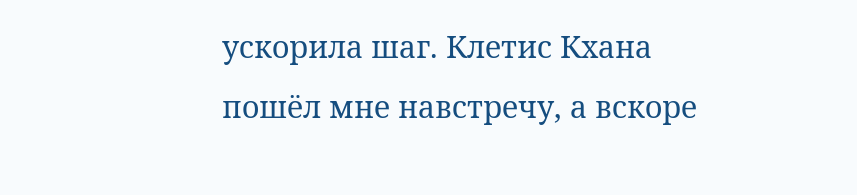ускорила шаг. Клетис Кхана пошёл мне навстречу, а вскоре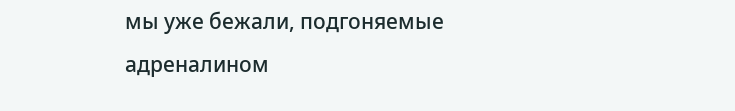мы уже бежали, подгоняемые адреналином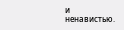и ненавистью.